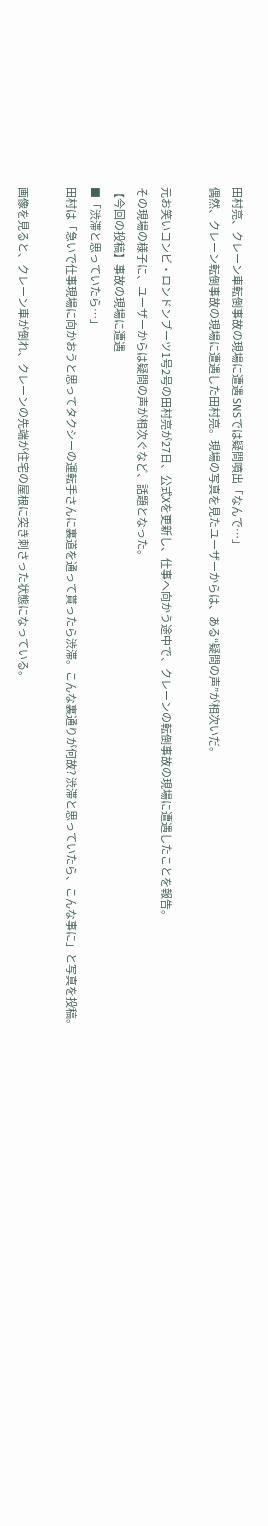田村亮、クレーン車転倒事故の現場に遭遇 SNSでは疑問噴出「なんで…」
偶然、クレーン転倒事故の現場に遭遇した田村亮。現場の写真を見たユーザーからは、ある“疑問の声”が相次いだ。

元お笑いコンビ・ロンドンブーツ1号2号の田村亮が27日、公式Xを更新し、仕事へ向かう途中で、クレーンの転倒事故の現場に遭遇したことを報告。
その現場の様子に、ユーザーからは疑問の声が相次ぐなど、話題となった。
【今回の投稿】事故の現場に遭遇
■「渋滞と思っていたら…」
田村は「急いで仕事現場に向かおうと思ってタクシーの運転手さんに裏道を通って貰ったら渋滞。こんな裏通りが何故? 渋滞と思っていたら、こんな事に」と写真を投稿。

画像を見ると、クレーン車が倒れ、クレーンの先端が住宅の屋根に突き刺さった状態になっている。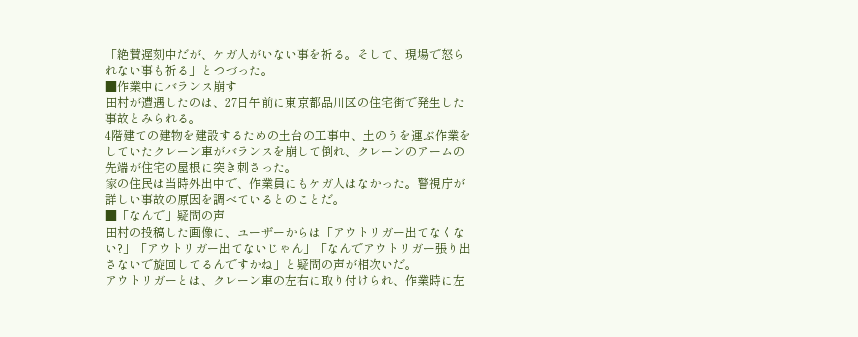「絶賛遅刻中だが、ケガ人がいない事を祈る。そして、現場で怒られない事も祈る」とつづった。
■作業中にバランス崩す
田村が遭遇したのは、27日午前に東京都品川区の住宅街で発生した事故とみられる。
4階建ての建物を建設するための土台の工事中、土のうを運ぶ作業をしていたクレーン車がバランスを崩して倒れ、クレーンのアームの先端が住宅の屋根に突き刺さった。
家の住民は当時外出中で、作業員にもケガ人はなかった。警視庁が詳しい事故の原因を調べているとのことだ。
■「なんで」疑問の声
田村の投稿した画像に、ユーザーからは「アウトリガー出てなくない?」「アウトリガー出てないじゃん」「なんでアウトリガー張り出さないで旋回してるんですかね」と疑問の声が相次いだ。
アウトリガーとは、クレーン車の左右に取り付けられ、作業時に左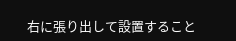右に張り出して設置すること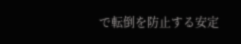で転倒を防止する安定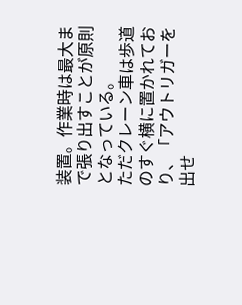装置。作業時は最大まで張り出すことが原則となっている。
ただクレーン車は歩道のすぐ横に置かれており、「アウトリガーを出せ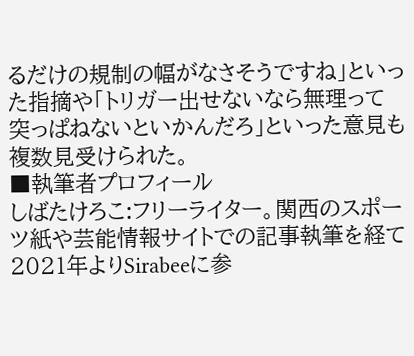るだけの規制の幅がなさそうですね」といった指摘や「トリガー出せないなら無理って突っぱねないといかんだろ」といった意見も複数見受けられた。
■執筆者プロフィール
しばたけろこ:フリーライター。関西のスポーツ紙や芸能情報サイトでの記事執筆を経て2021年よりSirabeeに参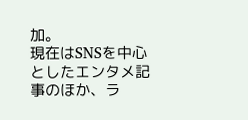加。
現在はSNSを中心としたエンタメ記事のほか、ラ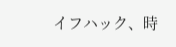イフハック、時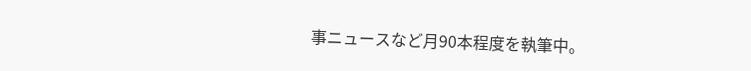事ニュースなど月90本程度を執筆中。